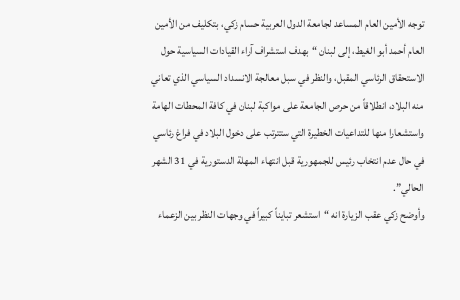توجه الأمين العام المساعد لجامعة الدول العربية حسام زكي، بتكليف من الأمين العام أحمد أبو الغيط، إلى لبنان “بهدف استشراف آراء القيادات السياسية حول الاستحقاق الرئاسي المقبل، والنظر في سبل معالجة الانسداد السياسي الذي تعاني منه البلاد، انطلاقاً من حرص الجامعة على مواكبة لبنان في كافة المحطات الهامة واستشعارا منها للتداعيات الخطيرة التي ستترتب على دخول البلاد في فراغ رئاسي في حال عدم انتخاب رئيس للجمهورية قبل انتهاء المهلة الدستورية في 31 الشهر الحالي”.
وأوضح زكي عقب الزيارة انه “استشعر تبايناً كبيراً في وجهات النظر بين الزعماء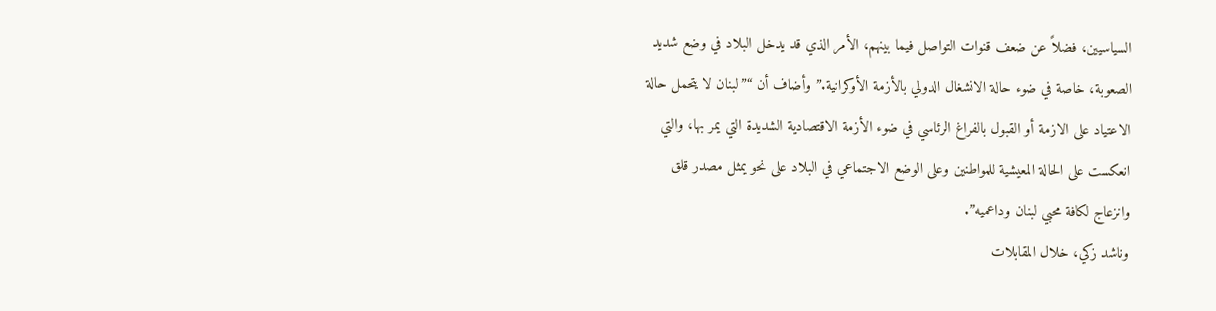السياسيين، فضلاً عن ضعف قنوات التواصل فيما بينهم، الأمر الذي قد يدخل البلاد في وضع شديد الصعوبة، خاصة في ضوء حالة الانشغال الدولي بالأزمة الأوكرانية.” وأضاف أن “”لبنان لا يتحمل حالة الاعتياد على الازمة أو القبول بالفراغ الرئاسي في ضوء الأزمة الاقتصادية الشديدة التي يمر بها، والتي انعكست على الحالة المعيشية للمواطنين وعلى الوضع الاجتماعي في البلاد على نحو يمثل مصدر قلق وانزعاج لكافة محبي لبنان وداعميه”.
وناشد زكي، خلال المقابلات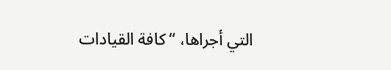التي أجراها، “كافة القيادات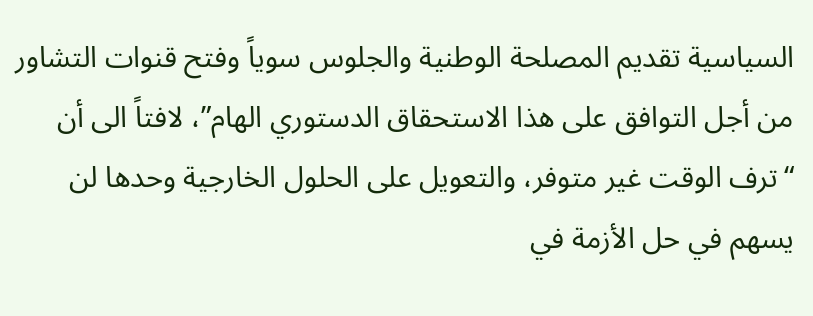السياسية تقديم المصلحة الوطنية والجلوس سوياً وفتح قنوات التشاور من أجل التوافق على هذا الاستحقاق الدستوري الهام”، لافتاً الى أن “ترف الوقت غير متوفر، والتعويل على الحلول الخارجية وحدها لن يسهم في حل الأزمة في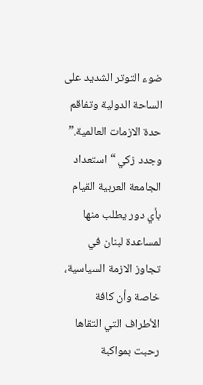ضوء التوتر الشديد على الساحة الدولية وتفاقم حدة الازمات العالمية.” وجدد زكي “استعداد الجامعة العربية القيام بأي دور يطلب منها لمساعدة لبنان في تجاوز الازمة السياسية، خاصة وأن كافة الأطراف التي التقاها رحبت بمواكبة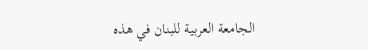الجامعة العربية للبنان في هذه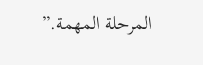المرحلة المهمة.”